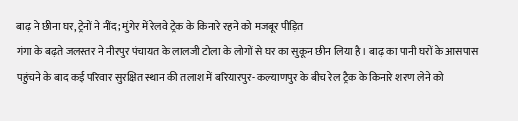बाढ़ ने छीना घर, ट्रेनों ने नींद; मुंगेर में रेलवे ट्रेक के किनारे रहने को मजबूर पीड़ित
गंगा के बढ़ते जलस्तर ने नीरपुर पंचायत के लालजी टोला के लोगों से घर का सुकून छीन लिया है। बाढ़ का पानी घरों के आसपास पहुंचने के बाद कई परिवार सुरक्षित स्थान की तलाश में बरियारपुर- कल्याणपुर के बीच रेल ट्रैक के किनारे शरण लेने को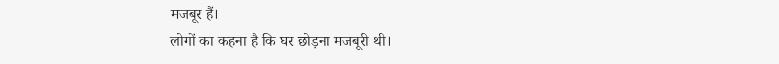मजबूर हैं।
लोगों का कहना है कि घर छोड़ना मजबूरी थी।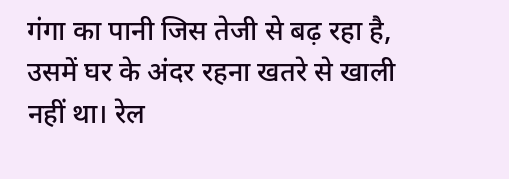गंगा का पानी जिस तेजी से बढ़ रहा है, उसमें घर के अंदर रहना खतरे से खाली नहीं था। रेल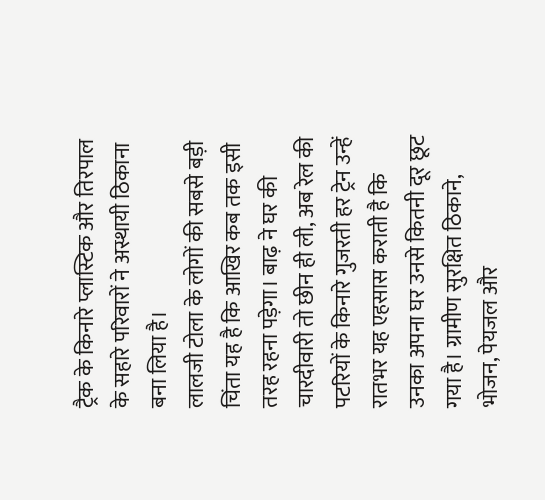ट्रैक के किनारे प्लास्टिक और तिरपाल के सहारे परिवारों ने अस्थायी ठिकाना बना लिया है।
लालजी टोला के लोगों की सबसे बड़ी चिंता यह है कि आखिर कब तक इसी तरह रहना पड़ेगा। बाढ़ ने घर की चारदीवारी तो छीन ही ली, अब रेल की पटरियों के किनारे गुजरती हर ट्रेन उन्हें रातभर यह एहसास कराती है कि उनका अपना घर उनसे कितनी दूर छूट गया है। ग्रामीण सुरक्षित ठिकाने, भोजन, पेयजल और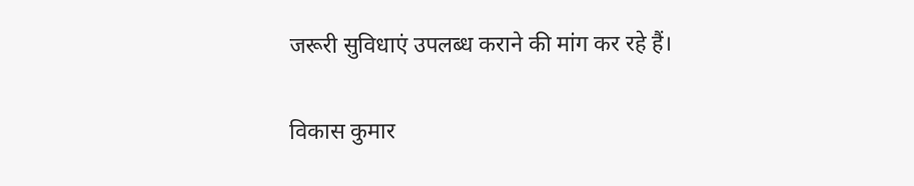जरूरी सुविधाएं उपलब्ध कराने की मांग कर रहे हैं।

विकास कुमार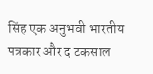सिंह एक अनुभवी भारतीय पत्रकार और द टकसाल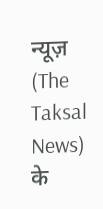न्यूज़ (The Taksal News) के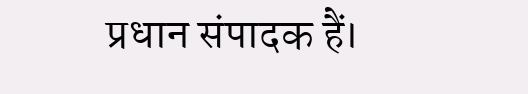प्रधान संपादक हैं।